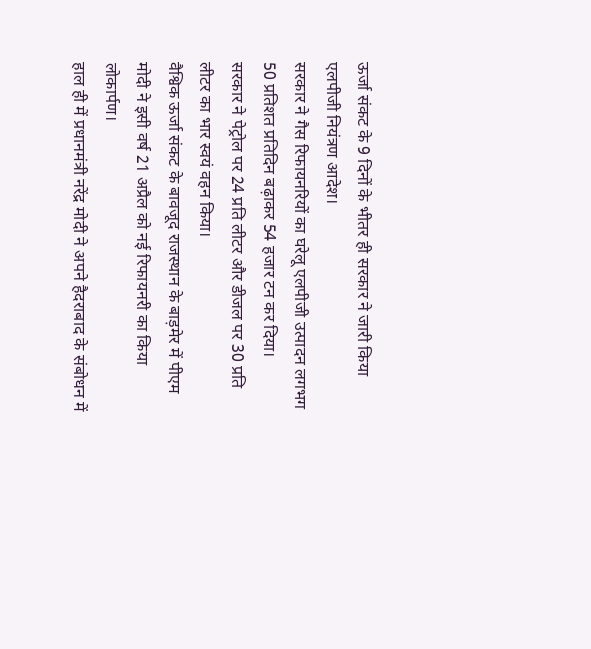ऊर्जा संकट के 9 दिनों के भीतर ही सरकार ने जारी किया एलपीजी नियंत्रण आदेश।
सरकार ने गैस रिफायनरियों का घरेलू एलपीजी उत्पादन लगभग 50 प्रतिशत प्रतिदिन बढ़ाकर 54 हजार टन कर दिया।
सरकार ने पेट्रोल पर 24 प्रति लीटर और डीजल पर 30 प्रति लीटर का भार स्वयं वहन किया।
वैश्विक ऊर्जा संकट के बावजूद राजस्थान के बाड़मेर में पीएम मोदी ने इसी वर्ष 21 अप्रैल को नई रिफायनरी का किया लोकार्पण।
हाल ही में प्रधानमंत्री नरेंद्र मोदी ने अपने हैदराबाद के संबोधन में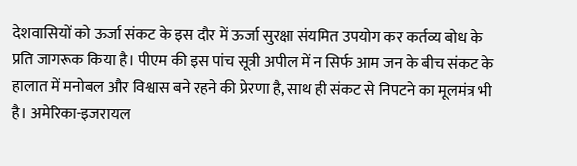देशवासियों को ऊर्जा संकट के इस दौर में ऊर्जा सुरक्षा संयमित उपयोग कर कर्तव्य बोध के प्रति जागरूक किया है। पीएम की इस पांच सूत्री अपील में न सिर्फ आम जन के बीच संकट के हालात में मनोबल और विश्वास बने रहने की प्रेरणा है, साथ ही संकट से निपटने का मूलमंत्र भी है। अमेरिका-इजरायल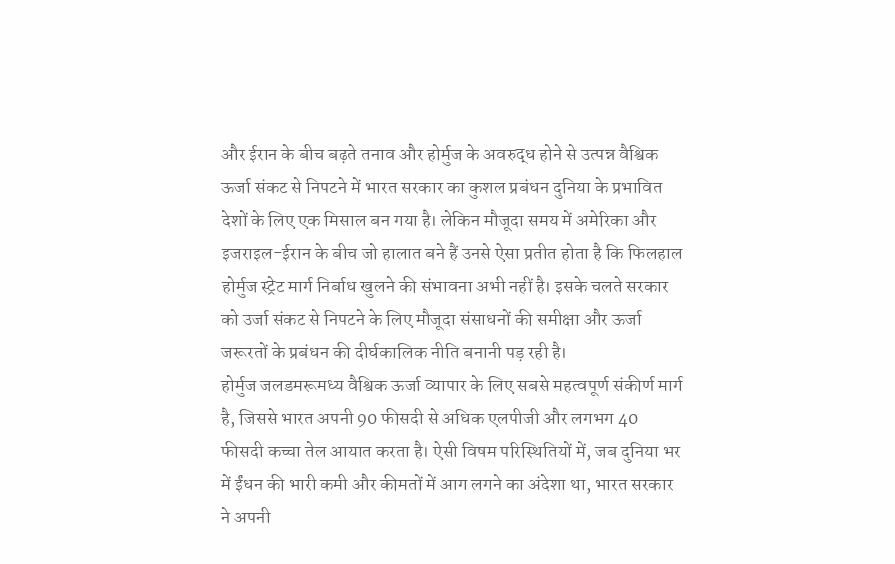और ईरान के बीच बढ़ते तनाव और होर्मुज के अवरुद्ध होने से उत्पन्न वैश्विक ऊर्जा संकट से निपटने में भारत सरकार का कुशल प्रबंधन दुनिया के प्रभावित देशों के लिए एक मिसाल बन गया है। लेकिन मौजूदा समय में अमेरिका और इजराइल-ईरान के बीच जो हालात बने हैं उनसे ऐसा प्रतीत होता है कि फिलहाल होर्मुज स्ट्रेट मार्ग निर्बाध खुलने की संभावना अभी नहीं है। इसके चलते सरकार को उर्जा संकट से निपटने के लिए मौजूदा संसाधनों की समीक्षा और ऊर्जा जरूरतों के प्रबंधन की दीर्घकालिक नीति बनानी पड़ रही है।
होर्मुज जलडमरूमध्य वैश्विक ऊर्जा व्यापार के लिए सबसे महत्वपूर्ण संकीर्ण मार्ग है, जिससे भारत अपनी 90 फीसदी से अधिक एलपीजी और लगभग 40 फीसदी कच्चा तेल आयात करता है। ऐसी विषम परिस्थितियों में, जब दुनिया भर में ईंधन की भारी कमी और कीमतों में आग लगने का अंदेशा था, भारत सरकार ने अपनी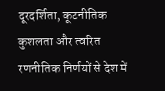दूरदर्शिता, कूटनीतिक कुशलता और त्वरित रणनीतिक निर्णयों से देश में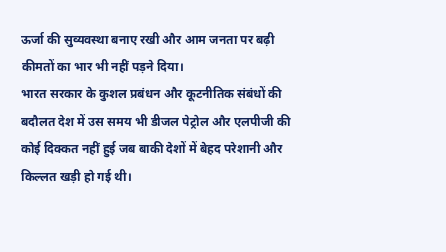ऊर्जा की सुव्यवस्था बनाए रखी और आम जनता पर बढ़ी कीमतों का भार भी नहीं पड़ने दिया।
भारत सरकार के कुशल प्रबंधन और कूटनीतिक संबंधों की बदौलत देश में उस समय भी डीजल पेट्रोल और एलपीजी की कोई दिक्कत नहीं हुई जब बाकी देशों में बेहद परेशानी और किल्लत खड़ी हो गई थी।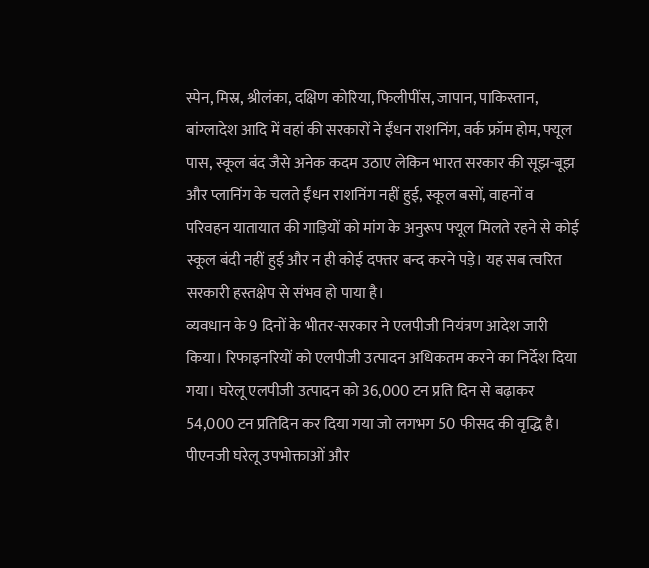स्पेन, मिस्र, श्रीलंका, दक्षिण कोरिया, फिलीपींस, जापान, पाकिस्तान, बांग्लादेश आदि में वहां की सरकारों ने ईंधन राशनिंग, वर्क फ्रॉम होम, फ्यूल पास, स्कूल बंद जैसे अनेक कदम उठाए लेकिन भारत सरकार की सूझ-बूझ और प्लानिंग के चलते ईंधन राशनिंग नहीं हुई, स्कूल बसों, वाहनों व परिवहन यातायात की गाड़ियों को मांग के अनुरूप फ्यूल मिलते रहने से कोई स्कूल बंदी नहीं हुई और न ही कोई दफ्तर बन्द करने पड़े। यह सब त्वरित सरकारी हस्तक्षेप से संभव हो पाया है।
व्यवधान के 9 दिनों के भीतर-सरकार ने एलपीजी नियंत्रण आदेश जारी किया। रिफाइनरियों को एलपीजी उत्पादन अधिकतम करने का निर्देश दिया गया। घरेलू एलपीजी उत्पादन को 36,000 टन प्रति दिन से बढ़ाकर 54,000 टन प्रतिदिन कर दिया गया जो लगभग 50 फीसद की वृद्धि है। पीएनजी घरेलू उपभोक्ताओं और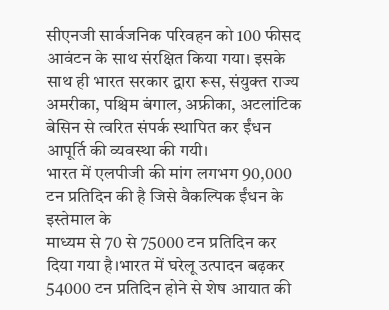सीएनजी सार्वजनिक परिवहन को 100 फीसद आवंटन के साथ संरक्षित किया गया। इसके साथ ही भारत सरकार द्वारा रूस, संयुक्त राज्य अमरीका, पश्चिम बंगाल, अफ्रीका, अटलांटिक बेसिन से त्वरित संपर्क स्थापित कर ईंधन आपूर्ति की व्यवस्था की गयी।
भारत में एलपीजी की मांग लगभग 90,000 टन प्रतिदिन की है जिसे वैकल्पिक ईंधन के इस्तेमाल के
माध्यम से 70 से 75000 टन प्रतिदिन कर दिया गया है।भारत में घरेलू उत्पादन बढ़कर 54000 टन प्रतिदिन होने से शेष आयात की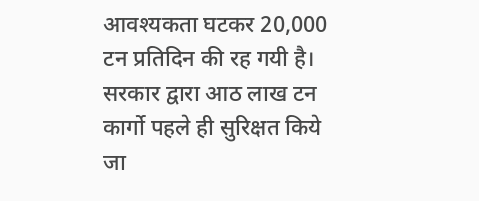आवश्यकता घटकर 20,000 टन प्रतिदिन की रह गयी है। सरकार द्वारा आठ लाख टन कार्गो पहले ही सुरिक्षत किये जा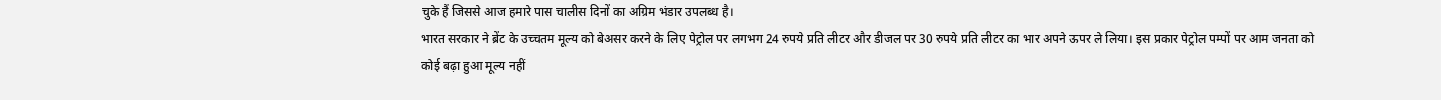चुके हैं जिससे आज हमारे पास चालीस दिनों का अग्रिम भंडार उपलब्ध है।
भारत सरकार ने ब्रेंट के उच्चतम मूल्य को बेअसर करने के लिए पेट्रोल पर लगभग 24 रुपये प्रति लीटर और डीजल पर 30 रुपये प्रति लीटर का भार अपने ऊपर ले लिया। इस प्रकार पेट्रोल पम्पों पर आम जनता को कोई बढ़ा हुआ मूल्य नहीं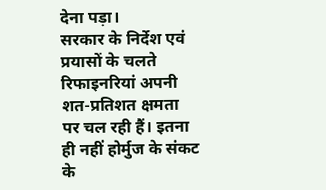देना पड़ा।
सरकार के निर्देश एवं प्रयासों के चलते रिफाइनरियां अपनी शत-प्रतिशत क्षमता पर चल रही हैं। इतना ही नहीं होर्मुज के संकट के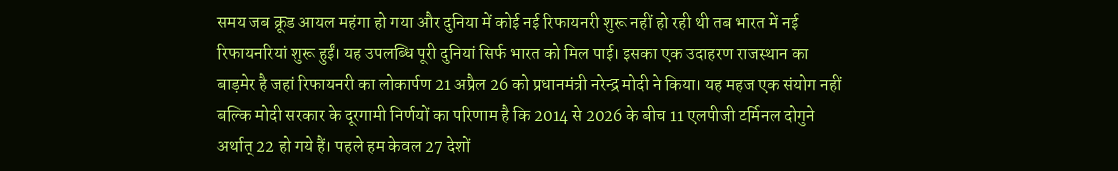समय जब क्रूड आयल महंगा हो गया और दुनिया में कोई नई रिफायनरी शुरू नहीं हो रही थी तब भारत में नई रिफायनरियां शुरू हुईं। यह उपलब्धि पूरी दुनियां सिर्फ भारत को मिल पाई। इसका एक उदाहरण राजस्थान का बाड़मेर है जहां रिफायनरी का लोकार्पण 21 अप्रैल 26 को प्रधानमंत्री नरेन्द्र मोदी ने किया। यह महज एक संयोग नहीं बल्कि मोदी सरकार के दूरगामी निर्णयों का परिणाम है कि 2014 से 2026 के बीच 11 एलपीजी टर्मिनल दोगुने अर्थात् 22 हो गये हैं। पहले हम केवल 27 देशों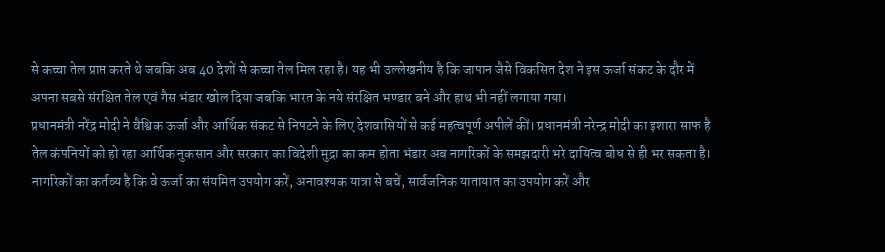से कच्चा तेल प्राप्त करते थे जबकि अब 40 देशों से कच्चा तेल मिल रहा है। यह भी उल्लेखनीय है कि जापान जैसे विकसित देश ने इस ऊर्जा संकट के दौर में अपना सबसे संरक्षित तेल एवं गैस भंडार खोल दिया जबकि भारत के नये संरक्षित भण्डार बने और हाथ भी नहीं लगाया गया।
प्रधानमंत्री नरेंद्र मोदी ने वैश्विक ऊर्जा और आर्थिक संकट से निपटने के लिए देशवासियों से कई महत्वपूर्ण अपीलें कीं। प्रधानमंत्री नरेन्द्र मोदी का इशारा साफ है तेल कंपनियों को हो रहा आर्थिक नुकसान और सरकार का विदेशी मुद्रा का कम होता भंडार अब नागरिकों के समझदारी भरे दायित्व बोध से ही भर सकता है। नागरिकों का कर्तव्य है कि वे ऊर्जा का संयमित उपयोग करें, अनावश्यक यात्रा से बचें, सार्वजनिक यातायात का उपयोग करें और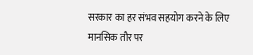सरकार का हर संभव सहयोग करने के लिए मानसिक तौर पर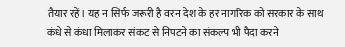तैयार रहें। यह न सिर्फ जरूरी है वरन देश के हर नागरिक को सरकार के साथ कंधे से कंधा मिलाकर संकट से निपटने का संकल्प भी पैदा करने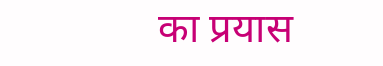का प्रयास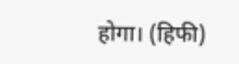होगा। (हिफी)